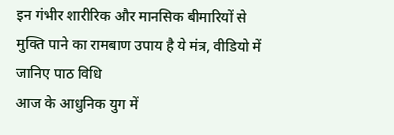इन गंभीर शारीरिक और मानसिक बीमारियों से मुक्ति पाने का रामबाण उपाय है ये मंत्र, वीडियो में जानिए पाठ विधि
आज के आधुनिक युग में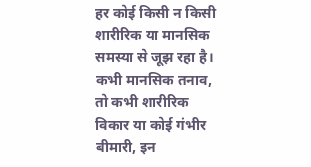हर कोई किसी न किसी शारीरिक या मानसिक समस्या से जूझ रहा है। कभी मानसिक तनाव, तो कभी शारीरिक विकार या कोई गंभीर बीमारी, इन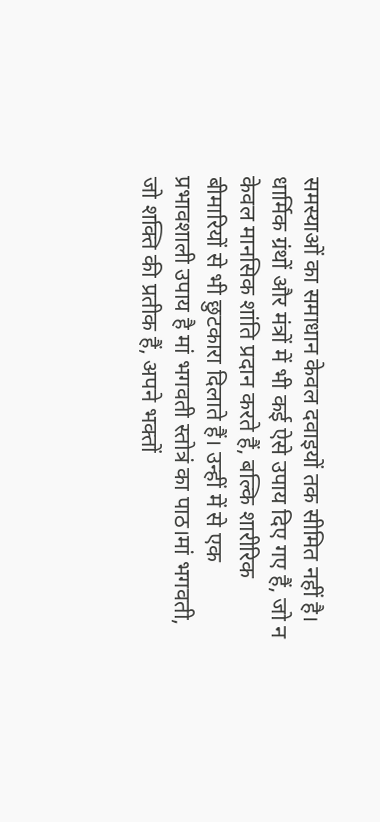समस्याओं का समाधान केवल दवाइयों तक सीमित नहीं है। धार्मिक ग्रंथों और मंत्रों में भी कई ऐसे उपाय दिए गए हैं, जो न केवल मानसिक शांति प्रदान करते हैं, बल्कि शारीरिक बीमारियों से भी छुटकारा दिलाते हैं। उन्हीं में से एक प्रभावशाली उपाय है मां भगवती स्तोत्रं का पाठ।मां भगवती, जो शक्ति की प्रतीक हैं, अपने भक्तों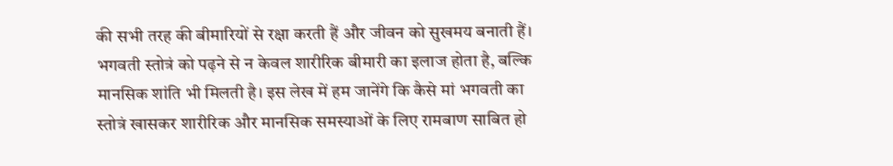की सभी तरह की बीमारियों से रक्षा करती हैं और जीवन को सुखमय बनाती हैं। भगवती स्तोत्रं को पढ़ने से न केवल शारीरिक बीमारी का इलाज होता है, बल्कि मानसिक शांति भी मिलती है। इस लेख में हम जानेंगे कि कैसे मां भगवती का स्तोत्रं खासकर शारीरिक और मानसिक समस्याओं के लिए रामबाण साबित हो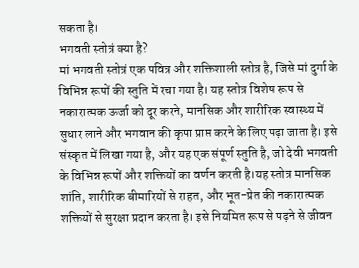सकता है।
भगवती स्तोत्रं क्या है?
मां भगवती स्तोत्रं एक पवित्र और शक्तिशाली स्तोत्र है, जिसे मां दुर्गा के विभिन्न रूपों की स्तुति में रचा गया है। यह स्तोत्र विशेष रूप से नकारात्मक ऊर्जा को दूर करने, मानसिक और शारीरिक स्वास्थ्य में सुधार लाने और भगवान की कृपा प्राप्त करने के लिए पढ़ा जाता है। इसे संस्कृत में लिखा गया है, और यह एक संपूर्ण स्तुति है, जो देवी भगवती के विभिन्न रूपों और शक्तियों का वर्णन करती है।यह स्तोत्र मानसिक शांति, शारीरिक बीमारियों से राहत, और भूत-प्रेत की नकारात्मक शक्तियों से सुरक्षा प्रदान करता है। इसे नियमित रूप से पढ़ने से जीवन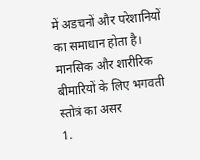में अडचनों और परेशानियों का समाधान होता है।
मानसिक और शारीरिक बीमारियों के लिए भगवती स्तोत्रं का असर
1.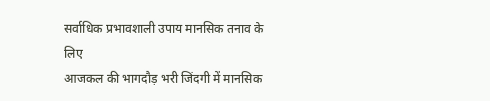सर्वाधिक प्रभावशाली उपाय मानसिक तनाव के लिए
आजकल की भागदौड़ भरी जिंदगी में मानसिक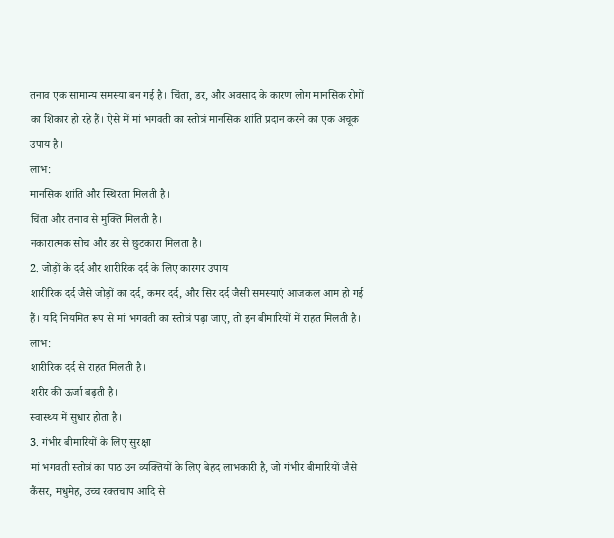तनाव एक सामान्य समस्या बन गई है। चिंता, डर, और अवसाद के कारण लोग मानसिक रोगों का शिकार हो रहे हैं। ऐसे में मां भगवती का स्तोत्रं मानसिक शांति प्रदान करने का एक अचूक उपाय है।
लाभ:
मानसिक शांति और स्थिरता मिलती है।
चिंता और तनाव से मुक्ति मिलती है।
नकारात्मक सोच और डर से छुटकारा मिलता है।
2. जोड़ों के दर्द और शारीरिक दर्द के लिए कारगर उपाय
शारीरिक दर्द जैसे जोड़ों का दर्द, कमर दर्द, और सिर दर्द जैसी समस्याएं आजकल आम हो गई हैं। यदि नियमित रूप से मां भगवती का स्तोत्रं पढ़ा जाए, तो इन बीमारियों में राहत मिलती है।
लाभ:
शारीरिक दर्द से राहत मिलती है।
शरीर की ऊर्जा बढ़ती है।
स्वास्थ्य में सुधार होता है।
3. गंभीर बीमारियों के लिए सुरक्षा
मां भगवती स्तोत्रं का पाठ उन व्यक्तियों के लिए बेहद लाभकारी है, जो गंभीर बीमारियों जैसे कैंसर, मधुमेह, उच्च रक्तचाप आदि से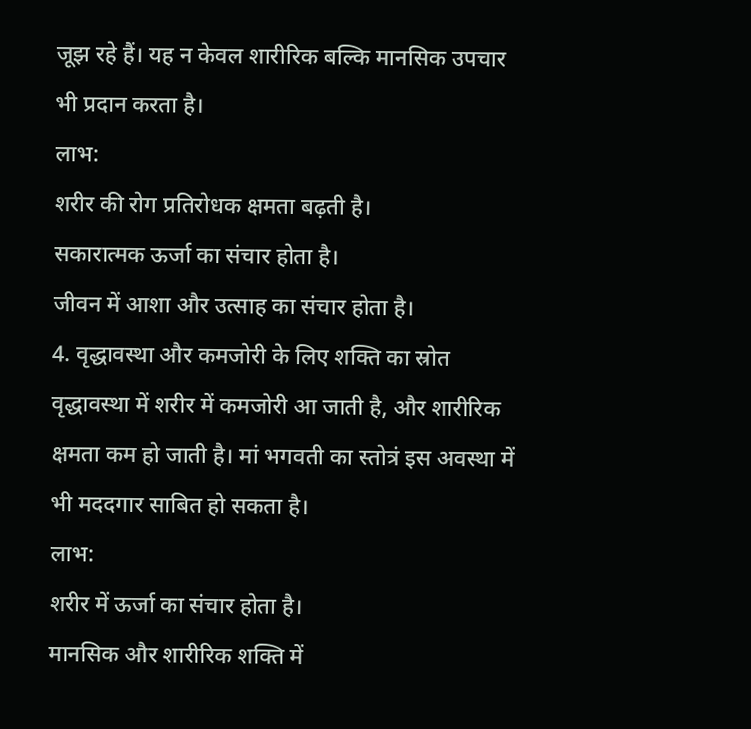जूझ रहे हैं। यह न केवल शारीरिक बल्कि मानसिक उपचार भी प्रदान करता है।
लाभ:
शरीर की रोग प्रतिरोधक क्षमता बढ़ती है।
सकारात्मक ऊर्जा का संचार होता है।
जीवन में आशा और उत्साह का संचार होता है।
4. वृद्धावस्था और कमजोरी के लिए शक्ति का स्रोत
वृद्धावस्था में शरीर में कमजोरी आ जाती है, और शारीरिक क्षमता कम हो जाती है। मां भगवती का स्तोत्रं इस अवस्था में भी मददगार साबित हो सकता है।
लाभ:
शरीर में ऊर्जा का संचार होता है।
मानसिक और शारीरिक शक्ति में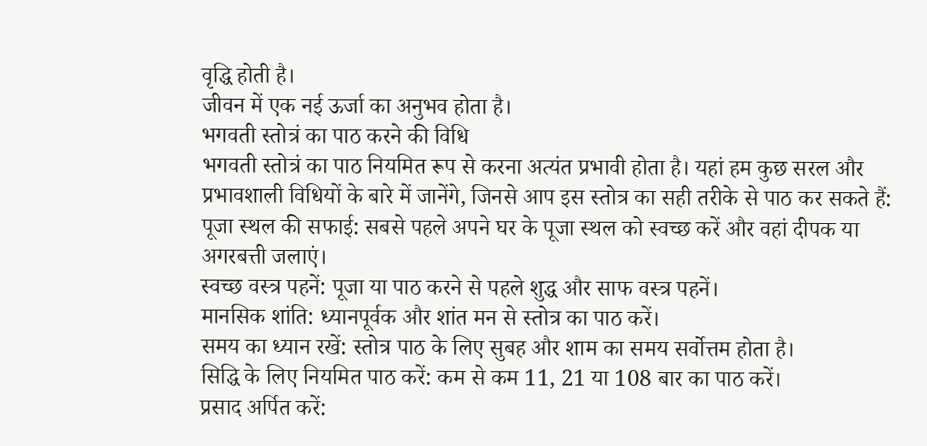वृद्धि होती है।
जीवन में एक नई ऊर्जा का अनुभव होता है।
भगवती स्तोत्रं का पाठ करने की विधि
भगवती स्तोत्रं का पाठ नियमित रूप से करना अत्यंत प्रभावी होता है। यहां हम कुछ सरल और प्रभावशाली विधियों के बारे में जानेंगे, जिनसे आप इस स्तोत्र का सही तरीके से पाठ कर सकते हैं:
पूजा स्थल की सफाई: सबसे पहले अपने घर के पूजा स्थल को स्वच्छ करें और वहां दीपक या अगरबत्ती जलाएं।
स्वच्छ वस्त्र पहनें: पूजा या पाठ करने से पहले शुद्ध और साफ वस्त्र पहनें।
मानसिक शांति: ध्यानपूर्वक और शांत मन से स्तोत्र का पाठ करें।
समय का ध्यान रखें: स्तोत्र पाठ के लिए सुबह और शाम का समय सर्वोत्तम होता है।
सिद्धि के लिए नियमित पाठ करें: कम से कम 11, 21 या 108 बार का पाठ करें।
प्रसाद अर्पित करें: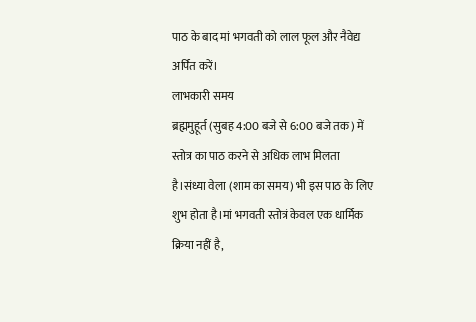पाठ के बाद मां भगवती को लाल फूल और नैवेद्य अर्पित करें।
लाभकारी समय
ब्रह्ममुहूर्त (सुबह 4:00 बजे से 6:00 बजे तक) में स्तोत्र का पाठ करने से अधिक लाभ मिलता है।संध्या वेला (शाम का समय) भी इस पाठ के लिए शुभ होता है।मां भगवती स्तोत्रं केवल एक धार्मिक क्रिया नहीं है,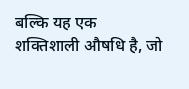बल्कि यह एक शक्तिशाली औषधि है, जो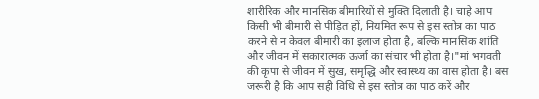शारीरिक और मानसिक बीमारियों से मुक्ति दिलाती है। चाहे आप किसी भी बीमारी से पीड़ित हों, नियमित रूप से इस स्तोत्र का पाठ करने से न केवल बीमारी का इलाज होता है, बल्कि मानसिक शांति और जीवन में सकारात्मक ऊर्जा का संचार भी होता है।"मां भगवती की कृपा से जीवन में सुख, समृद्धि और स्वास्थ्य का वास होता है। बस जरूरी है कि आप सही विधि से इस स्तोत्र का पाठ करें और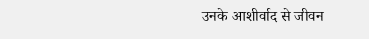उनके आशीर्वाद से जीवन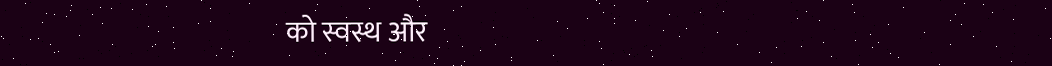को स्वस्थ और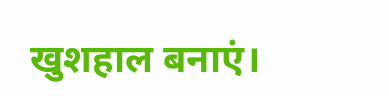खुशहाल बनाएं।